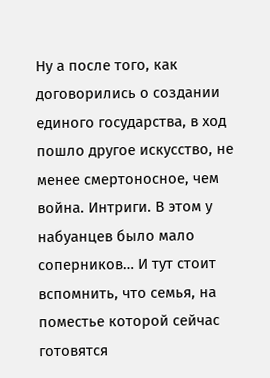Ну а после того, как договорились о создании единого государства, в ход пошло другое искусство, не менее смертоносное, чем война. Интриги. В этом у набуанцев было мало соперников… И тут стоит вспомнить, что семья, на поместье которой сейчас готовятся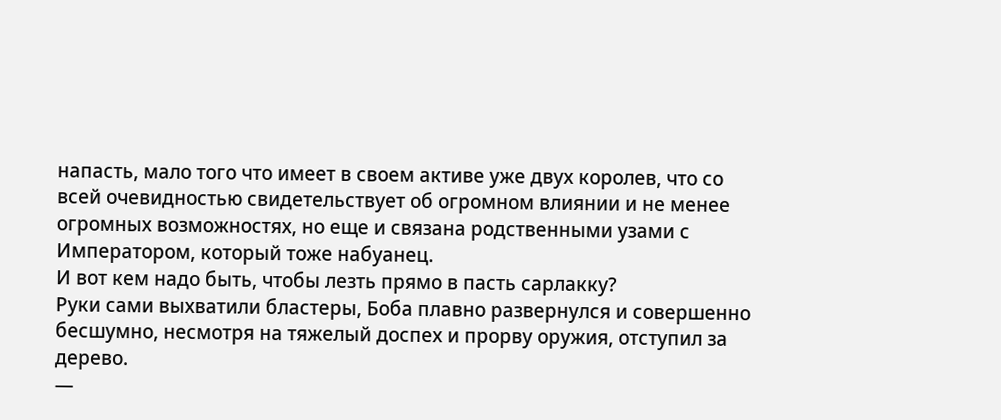напасть, мало того что имеет в своем активе уже двух королев, что со всей очевидностью свидетельствует об огромном влиянии и не менее огромных возможностях, но еще и связана родственными узами с Императором, который тоже набуанец.
И вот кем надо быть, чтобы лезть прямо в пасть сарлакку?
Руки сами выхватили бластеры, Боба плавно развернулся и совершенно бесшумно, несмотря на тяжелый доспех и прорву оружия, отступил за дерево.
—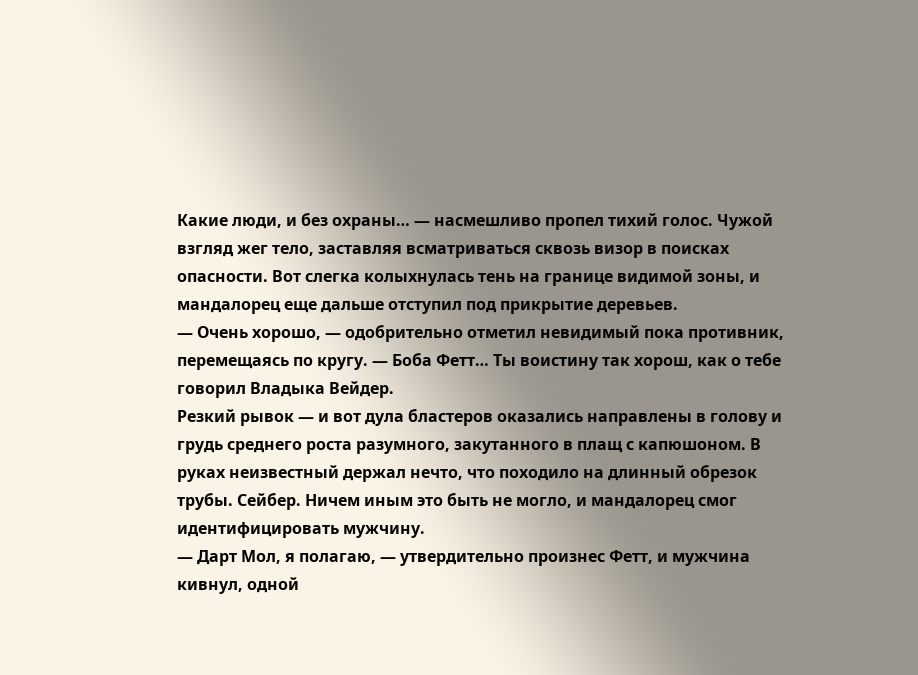Какие люди, и без охраны… — насмешливо пропел тихий голос. Чужой взгляд жег тело, заставляя всматриваться сквозь визор в поисках опасности. Вот слегка колыхнулась тень на границе видимой зоны, и мандалорец еще дальше отступил под прикрытие деревьев.
— Очень хорошо, — одобрительно отметил невидимый пока противник, перемещаясь по кругу. — Боба Фетт… Ты воистину так хорош, как о тебе говорил Владыка Вейдер.
Резкий рывок — и вот дула бластеров оказались направлены в голову и грудь среднего роста разумного, закутанного в плащ с капюшоном. В руках неизвестный держал нечто, что походило на длинный обрезок трубы. Сейбер. Ничем иным это быть не могло, и мандалорец смог идентифицировать мужчину.
— Дарт Мол, я полагаю, — утвердительно произнес Фетт, и мужчина кивнул, одной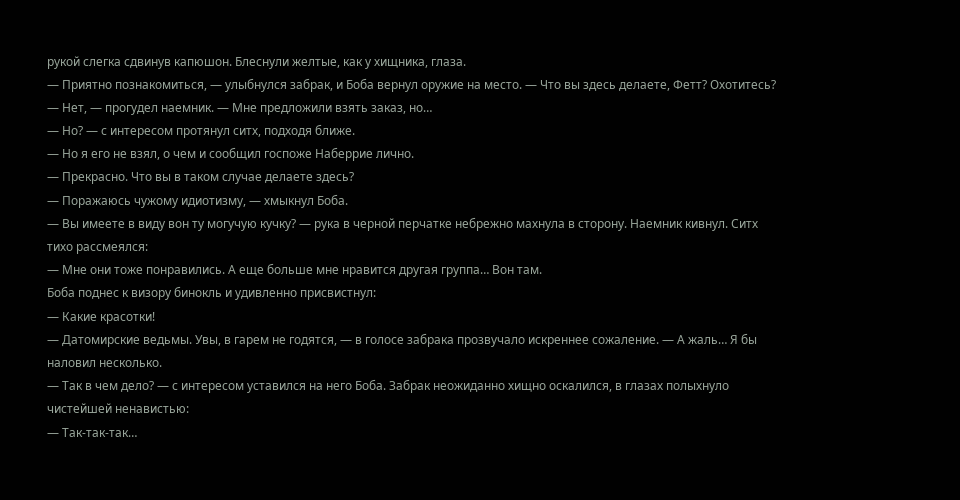рукой слегка сдвинув капюшон. Блеснули желтые, как у хищника, глаза.
— Приятно познакомиться, — улыбнулся забрак, и Боба вернул оружие на место. — Что вы здесь делаете, Фетт? Охотитесь?
— Нет, — прогудел наемник. — Мне предложили взять заказ, но…
— Но? — с интересом протянул ситх, подходя ближе.
— Но я его не взял, о чем и сообщил госпоже Наберрие лично.
— Прекрасно. Что вы в таком случае делаете здесь?
— Поражаюсь чужому идиотизму, — хмыкнул Боба.
— Вы имеете в виду вон ту могучую кучку? — рука в черной перчатке небрежно махнула в сторону. Наемник кивнул. Ситх тихо рассмеялся:
— Мне они тоже понравились. А еще больше мне нравится другая группа… Вон там.
Боба поднес к визору бинокль и удивленно присвистнул:
— Какие красотки!
— Датомирские ведьмы. Увы, в гарем не годятся, — в голосе забрака прозвучало искреннее сожаление. — А жаль… Я бы наловил несколько.
— Так в чем дело? — с интересом уставился на него Боба. Забрак неожиданно хищно оскалился, в глазах полыхнуло чистейшей ненавистью:
— Так-так-так…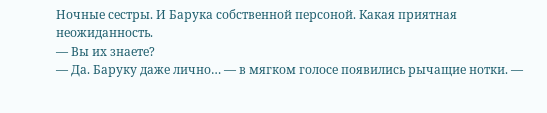Ночные сестры. И Барука собственной персоной. Какая приятная неожиданность.
— Вы их знаете?
— Да. Баруку даже лично… — в мягком голосе появились рычащие нотки. —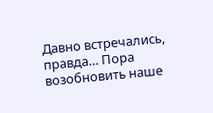Давно встречались, правда… Пора возобновить наше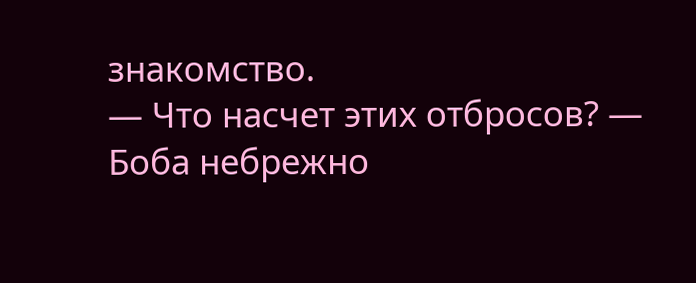знакомство.
— Что насчет этих отбросов? — Боба небрежно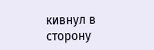кивнул в сторону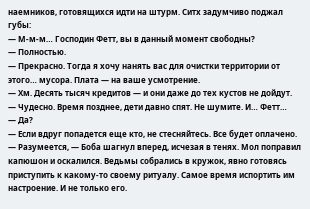наемников, готовящихся идти на штурм. Ситх задумчиво поджал губы:
— М-м-м… Господин Фетт, вы в данный момент свободны?
— Полностью.
— Прекрасно. Тогда я хочу нанять вас для очистки территории от этого… мусора. Плата — на ваше усмотрение.
— Хм. Десять тысяч кредитов — и они даже до тех кустов не дойдут.
— Чудесно. Время позднее, дети давно спят. Не шумите. И… Фетт…
— Да?
— Если вдруг попадется еще кто, не стесняйтесь. Все будет оплачено.
— Разумеется, — Боба шагнул вперед, исчезая в тенях. Мол поправил капюшон и оскалился. Ведьмы собрались в кружок, явно готовясь приступить к какому-то своему ритуалу. Самое время испортить им настроение. И не только его.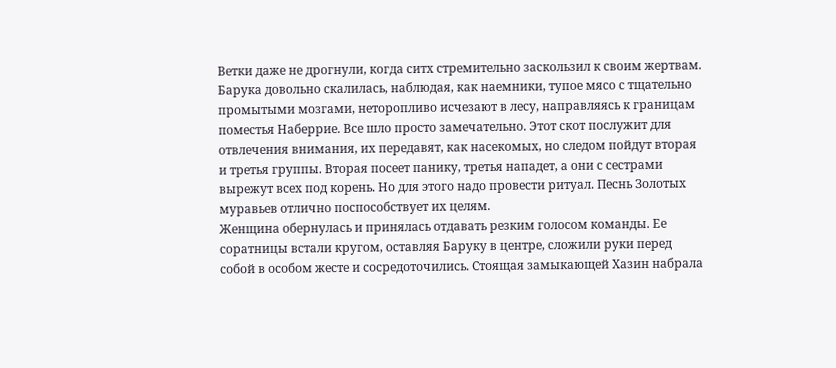Ветки даже не дрогнули, когда ситх стремительно заскользил к своим жертвам.
Барука довольно скалилась, наблюдая, как наемники, тупое мясо с тщательно промытыми мозгами, неторопливо исчезают в лесу, направляясь к границам поместья Наберрие. Все шло просто замечательно. Этот скот послужит для отвлечения внимания, их передавят, как насекомых, но следом пойдут вторая и третья группы. Вторая посеет панику, третья нападет, а они с сестрами вырежут всех под корень. Но для этого надо провести ритуал. Песнь Золотых муравьев отлично поспособствует их целям.
Женщина обернулась и принялась отдавать резким голосом команды. Ее соратницы встали кругом, оставляя Баруку в центре, сложили руки перед собой в особом жесте и сосредоточились. Стоящая замыкающей Хазин набрала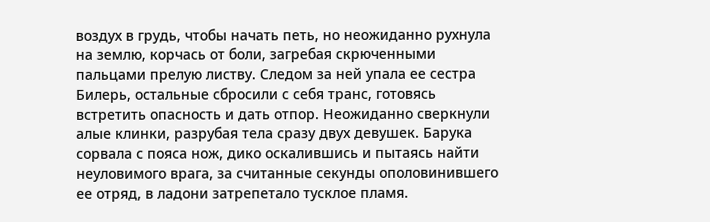воздух в грудь, чтобы начать петь, но неожиданно рухнула на землю, корчась от боли, загребая скрюченными пальцами прелую листву. Следом за ней упала ее сестра Билерь, остальные сбросили с себя транс, готовясь встретить опасность и дать отпор. Неожиданно сверкнули алые клинки, разрубая тела сразу двух девушек. Барука сорвала с пояса нож, дико оскалившись и пытаясь найти неуловимого врага, за считанные секунды ополовинившего ее отряд, в ладони затрепетало тусклое пламя.